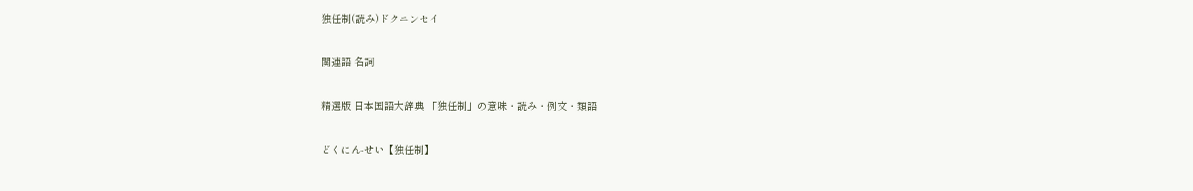独任制(読み)ドクニンセイ

関連語 名詞

精選版 日本国語大辞典 「独任制」の意味・読み・例文・類語

どくにん‐せい【独任制】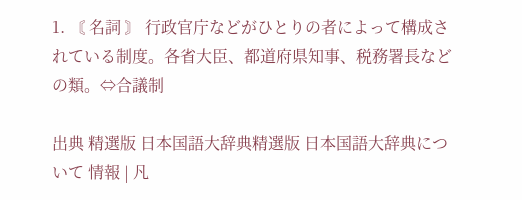1. 〘 名詞 〙 行政官庁などがひとりの者によって構成されている制度。各省大臣、都道府県知事、税務署長などの類。⇔合議制

出典 精選版 日本国語大辞典精選版 日本国語大辞典について 情報 | 凡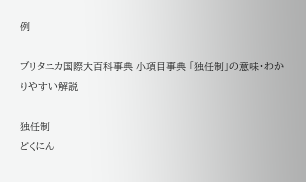例

ブリタニカ国際大百科事典 小項目事典 「独任制」の意味・わかりやすい解説

独任制
どくにん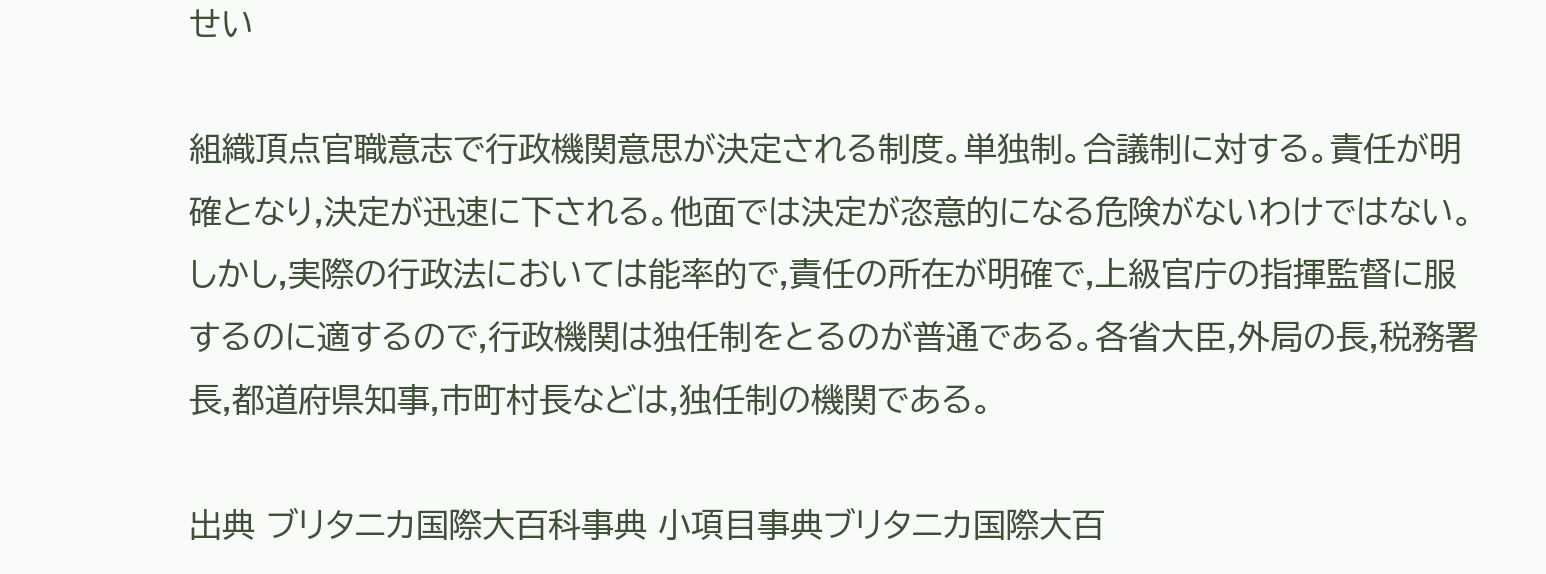せい

組織頂点官職意志で行政機関意思が決定される制度。単独制。合議制に対する。責任が明確となり,決定が迅速に下される。他面では決定が恣意的になる危険がないわけではない。しかし,実際の行政法においては能率的で,責任の所在が明確で,上級官庁の指揮監督に服するのに適するので,行政機関は独任制をとるのが普通である。各省大臣,外局の長,税務署長,都道府県知事,市町村長などは,独任制の機関である。

出典 ブリタニカ国際大百科事典 小項目事典ブリタニカ国際大百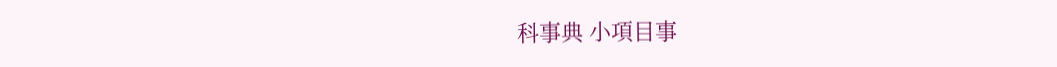科事典 小項目事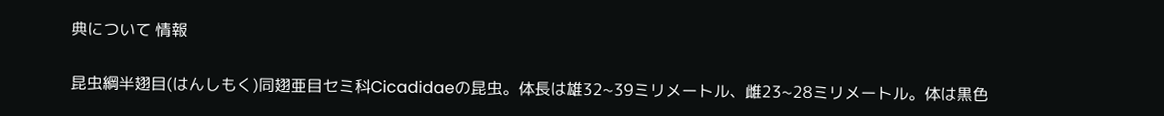典について 情報

昆虫綱半翅目(はんしもく)同翅亜目セミ科Cicadidaeの昆虫。体長は雄32~39ミリメートル、雌23~28ミリメートル。体は黒色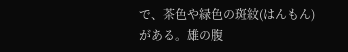で、茶色や緑色の斑紋(はんもん)がある。雄の腹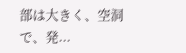部は大きく、空洞で、発...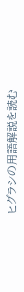ヒグラシの用語解説を読む